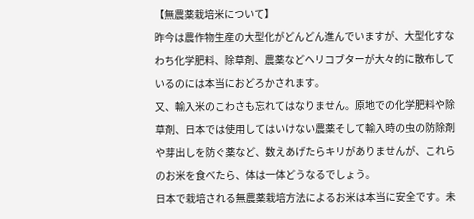【無農薬栽培米について】
昨今は農作物生産の大型化がどんどん進んでいますが、大型化すなわち化学肥料、除草剤、農薬などヘリコブターが大々的に散布しているのには本当におどろかされます。
又、輸入米のこわさも忘れてはなりません。原地での化学肥料や除草剤、日本では使用してはいけない農薬そして輸入時の虫の防除剤や芽出しを防ぐ薬など、数えあげたらキリがありませんが、これらのお米を食べたら、体は一体どうなるでしょう。
日本で栽培される無農薬栽培方法によるお米は本当に安全です。未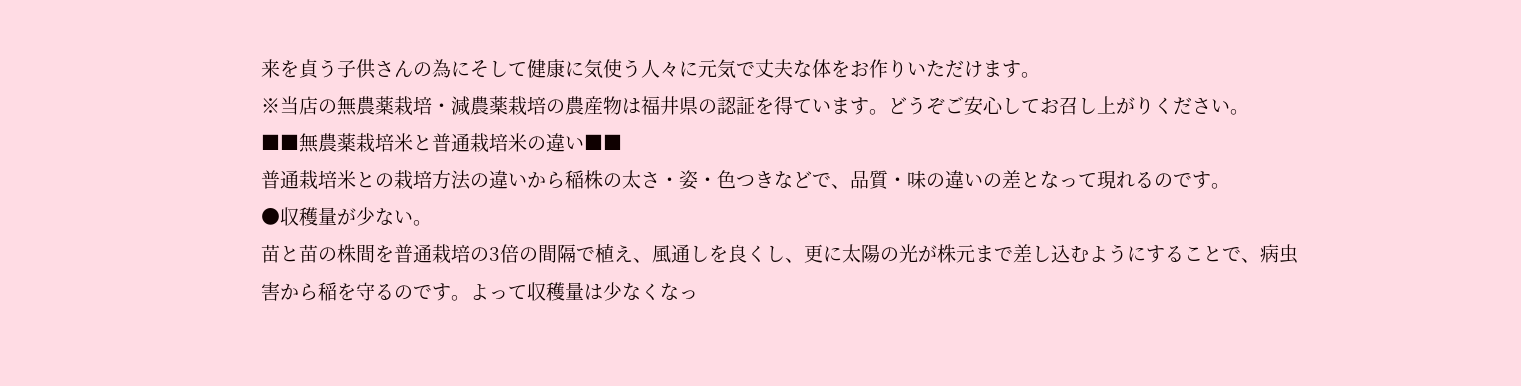来を貞う子供さんの為にそして健康に気使う人々に元気で丈夫な体をお作りいただけます。
※当店の無農薬栽培・減農薬栽培の農産物は福井県の認証を得ています。どうぞご安心してお召し上がりください。
■■無農薬栽培米と普通栽培米の違い■■
普通栽培米との栽培方法の違いから稲株の太さ・姿・色つきなどで、品質・味の違いの差となって現れるのです。
●収穫量が少ない。
苗と苗の株間を普通栽培の3倍の間隔で植え、風通しを良くし、更に太陽の光が株元まで差し込むようにすることで、病虫害から稲を守るのです。よって収穫量は少なくなっ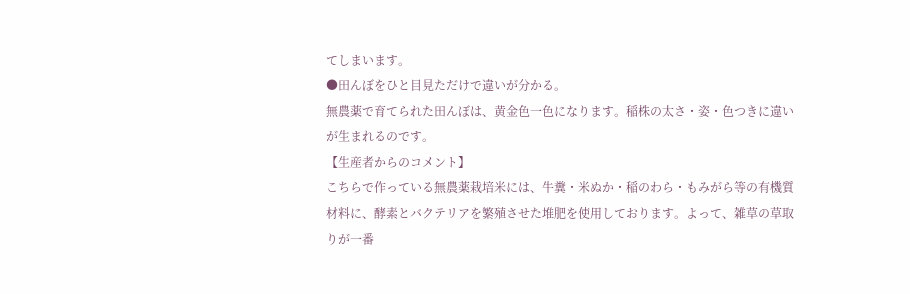てしまいます。
●田んぼをひと目見ただけで違いが分かる。
無農薬で育てられた田んぼは、黄金色一色になります。稲株の太さ・姿・色つきに違いが生まれるのです。
【生産者からのコメント】
こちらで作っている無農薬栽培米には、牛糞・米ぬか・稲のわら・もみがら等の有機質材料に、酵素とバクテリアを繁殖させた堆肥を使用しております。よって、雑草の草取りが一番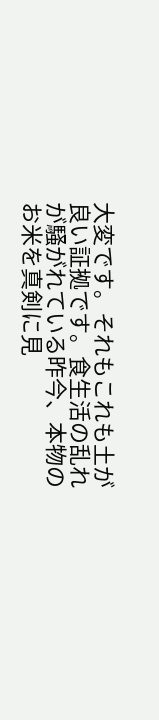大変です。それもこれも土が良い証拠です。食生活の乱れが騒がれている昨今、本物のお米を真剣に見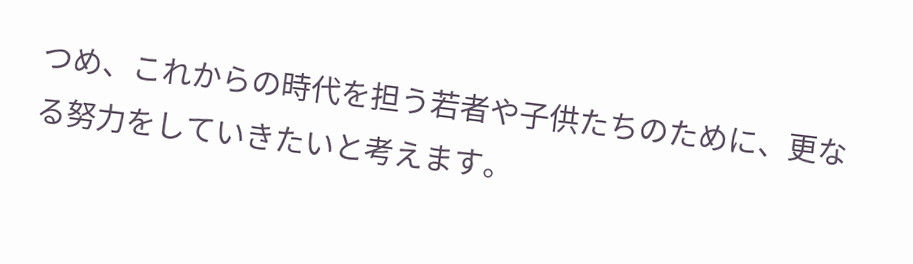つめ、これからの時代を担う若者や子供たちのために、更なる努力をしていきたいと考えます。